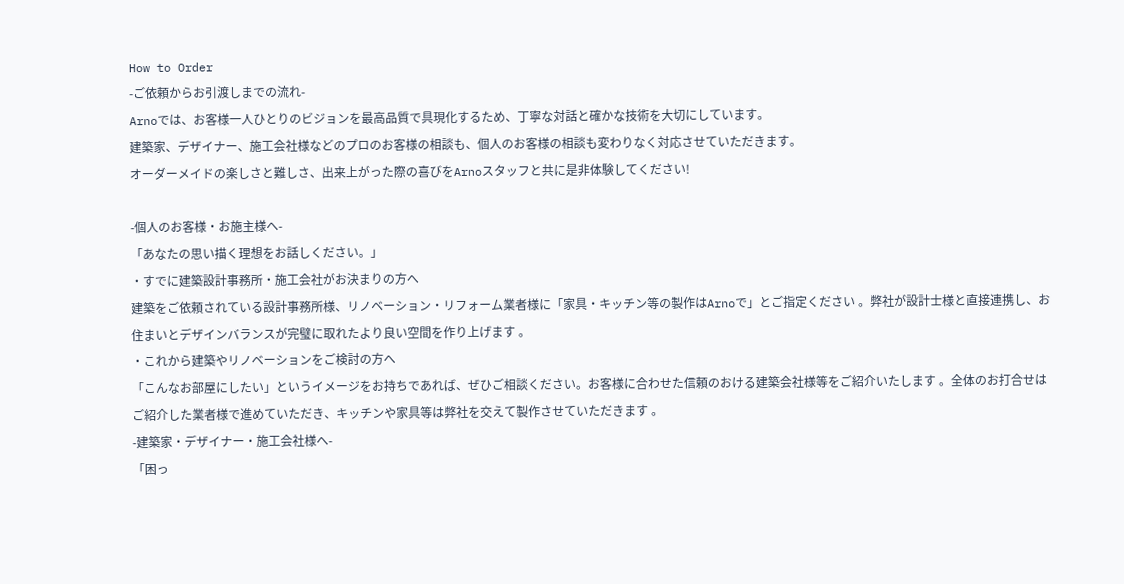How to Order
-ご依頼からお引渡しまでの流れ-
Arnoでは、お客様一人ひとりのビジョンを最高品質で具現化するため、丁寧な対話と確かな技術を大切にしています。
建築家、デザイナー、施工会社様などのプロのお客様の相談も、個人のお客様の相談も変わりなく対応させていただきます。
オーダーメイドの楽しさと難しさ、出来上がった際の喜びをArnoスタッフと共に是非体験してください!

-個人のお客様・お施主様へ-
「あなたの思い描く理想をお話しください。」
・すでに建築設計事務所・施工会社がお決まりの方へ
建築をご依頼されている設計事務所様、リノベーション・リフォーム業者様に「家具・キッチン等の製作はArnoで」とご指定ください 。弊社が設計士様と直接連携し、お住まいとデザインバランスが完璧に取れたより良い空間を作り上げます 。
・これから建築やリノベーションをご検討の方へ
「こんなお部屋にしたい」というイメージをお持ちであれば、ぜひご相談ください。お客様に合わせた信頼のおける建築会社様等をご紹介いたします 。全体のお打合せはご紹介した業者様で進めていただき、キッチンや家具等は弊社を交えて製作させていただきます 。
-建築家・デザイナー・施工会社様へ-
「困っ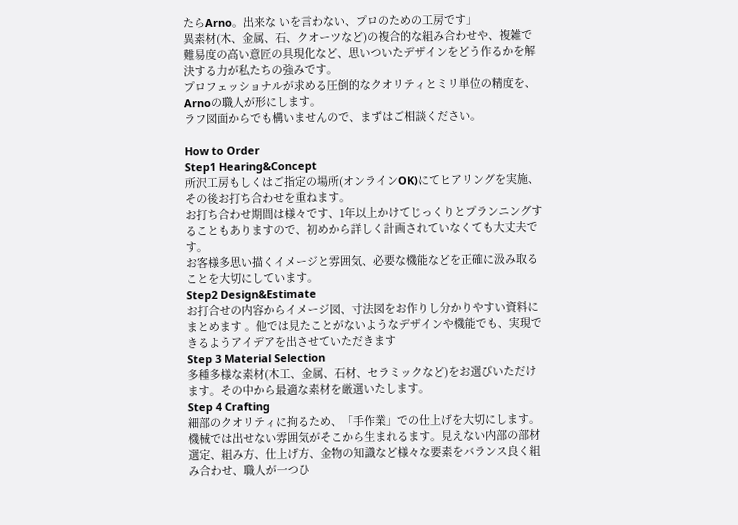たらArno。出来な いを言わない、プロのための工房です」
異素材(木、金属、石、クオーツなど)の複合的な組み合わせや、複雑で難易度の高い意匠の具現化など、思いついたデザインをどう作るかを解決する力が私たちの強みです。
プロフェッショナルが求める圧倒的なクオリティとミリ単位の精度を、Arnoの職人が形にします。
ラフ図面からでも構いませんので、まずはご相談ください。

How to Order
Step1 Hearing&Concept
所沢工房もしくはご指定の場所(オンラインOK)にてヒアリングを実施、その後お打ち合わせを重ねます。
お打ち合わせ期間は様々です、1年以上かけてじっくりとプランニングすることもありますので、初めから詳しく計画されていなくても大丈夫です。
お客様多思い描くイメージと雰囲気、必要な機能などを正確に汲み取ることを大切にしています。
Step2 Design&Estimate
お打合せの内容からイメージ図、寸法図をお作りし分かりやすい資料にまとめます 。他では見たことがないようなデザインや機能でも、実現できるようアイデアを出させていただきます
Step 3 Material Selection
多種多様な素材(木工、金属、石材、セラミックなど)をお選びいただけます。その中から最適な素材を厳選いたします。
Step 4 Crafting
細部のクオリティに拘るため、「手作業」での仕上げを大切にします。機械では出せない雰囲気がそこから生まれるます。見えない内部の部材選定、組み方、仕上げ方、金物の知識など様々な要素をバランス良く組み合わせ、職人が一つひ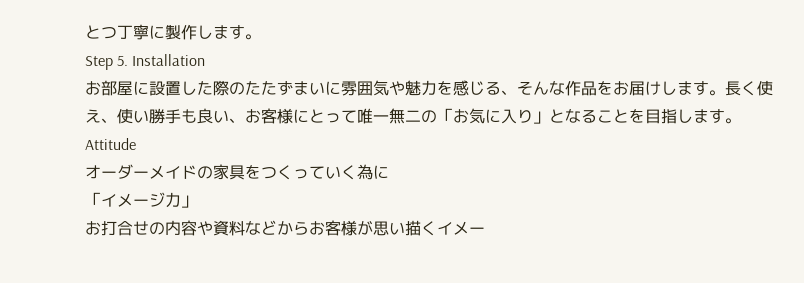とつ丁寧に製作します。
Step 5. Installation
お部屋に設置した際のたたずまいに雰囲気や魅力を感じる、そんな作品をお届けします。長く使え、使い勝手も良い、お客様にとって唯一無二の「お気に入り」となることを目指します。
Attitude
オーダーメイドの家具をつくっていく為に
「イメージ力」
お打合せの内容や資料などからお客様が思い描くイメー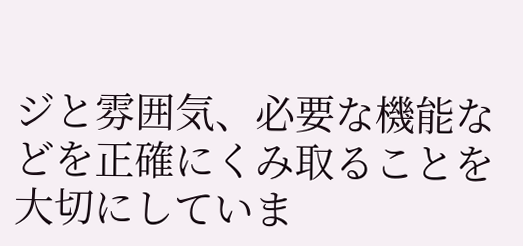ジと雰囲気、必要な機能などを正確にくみ取ることを大切にしていま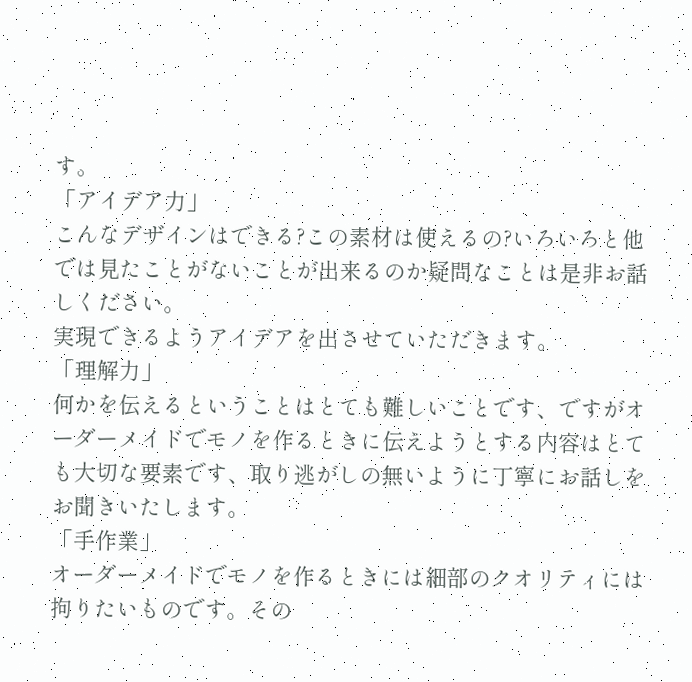す。
「アイデア力」
こんなデザインはできる?この素材は使えるの?いろいろと他では見たことがないことが出来るのか疑問なことは是非お話しください。
実現できるようアイデアを出させていただきます。
「理解力」
何かを伝えるということはとても難しいことです、ですがオーダーメイドでモノを作るときに伝えようとする内容はとても大切な要素です、取り逃がしの無いように丁寧にお話しをお聞きいたします。
「手作業」
オーダーメイドでモノを作るときには細部のクオリティには拘りたいものです。その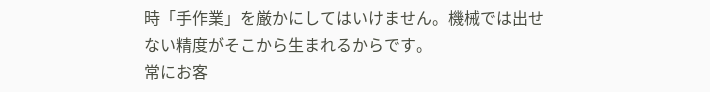時「手作業」を厳かにしてはいけません。機械では出せない精度がそこから生まれるからです。
常にお客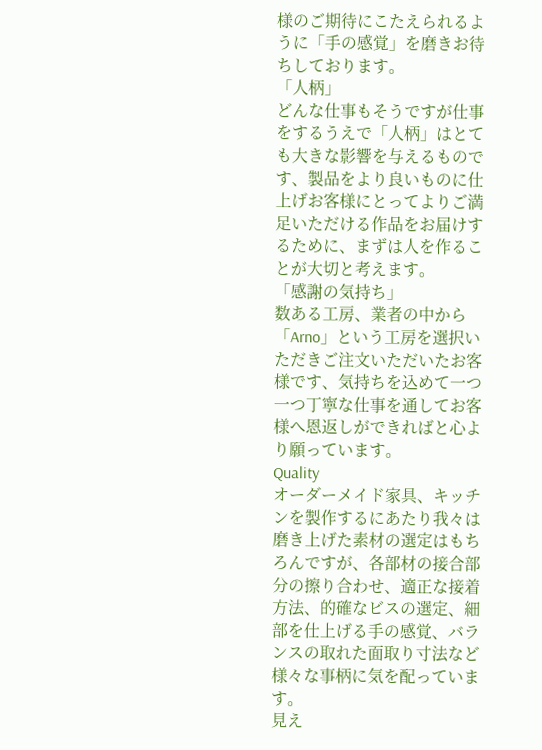様のご期待にこたえられるように「手の感覚」を磨きお待ちしております。
「人柄」
どんな仕事もそうですが仕事をするうえで「人柄」はとても大きな影響を与えるものです、製品をより良いものに仕上げお客様にとってよりご満足いただける作品をお届けするために、まずは人を作ることが大切と考えます。
「感謝の気持ち」
数ある工房、業者の中から「Arno」という工房を選択いただきご注文いただいたお客様です、気持ちを込めて一つ一つ丁寧な仕事を通してお客様へ恩返しができればと心より願っています。
Quality
オーダーメイド家具、キッチンを製作するにあたり我々は磨き上げた素材の選定はもちろんですが、各部材の接合部分の擦り合わせ、適正な接着方法、的確なビスの選定、細部を仕上げる手の感覚、バランスの取れた面取り寸法など様々な事柄に気を配っています。
見え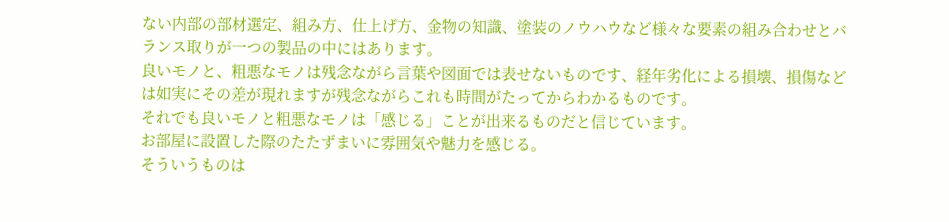ない内部の部材選定、組み方、仕上げ方、金物の知識、塗装のノウハウなど様々な要素の組み合わせとバランス取りが一つの製品の中にはあります。
良いモノと、粗悪なモノは残念ながら言葉や図面では表せないものです、経年劣化による損壊、損傷などは如実にその差が現れますが残念ながらこれも時間がたってからわかるものです。
それでも良いモノと粗悪なモノは「感じる」ことが出来るものだと信じています。
お部屋に設置した際のたたずまいに雰囲気や魅力を感じる。
そういうものは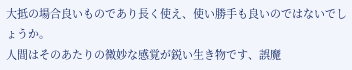大抵の場合良いものであり長く使え、使い勝手も良いのではないでしょうか。
人間はそのあたりの微妙な感覚が鋭い生き物です、誤魔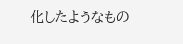化したようなもの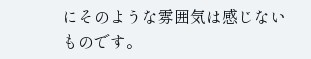にそのような雰囲気は感じないものです。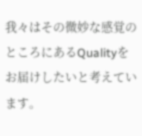我々はその微妙な感覚のところにあるQualityをお届けしたいと考えています。